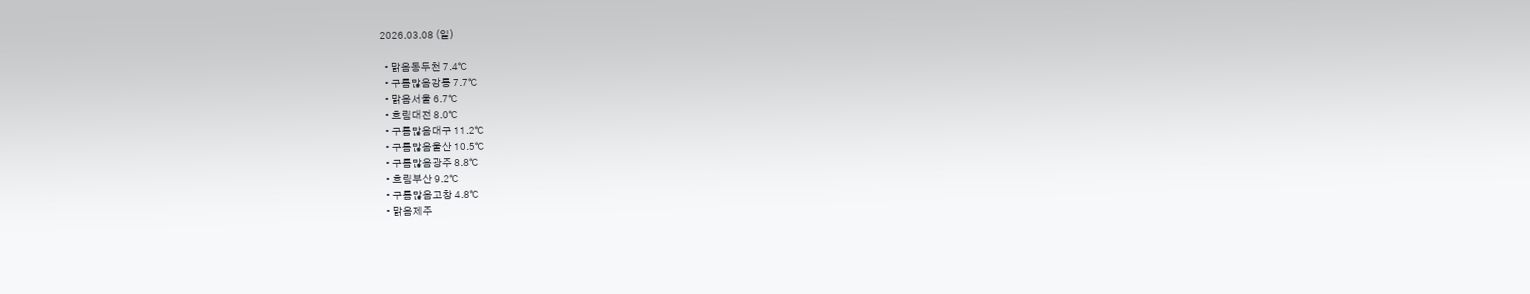2026.03.08 (일)

  • 맑음동두천 7.4℃
  • 구름많음강릉 7.7℃
  • 맑음서울 6.7℃
  • 흐림대전 8.0℃
  • 구름많음대구 11.2℃
  • 구름많음울산 10.5℃
  • 구름많음광주 8.8℃
  • 흐림부산 9.2℃
  • 구름많음고창 4.8℃
  • 맑음제주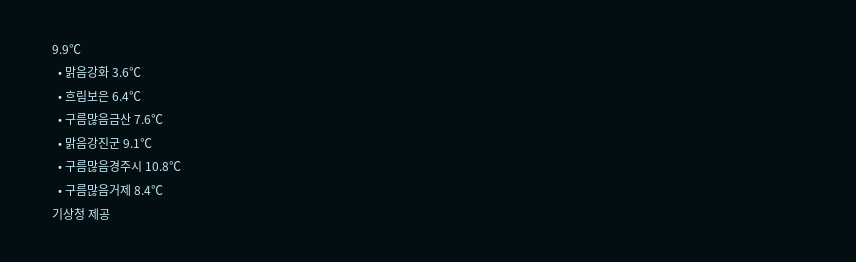9.9℃
  • 맑음강화 3.6℃
  • 흐림보은 6.4℃
  • 구름많음금산 7.6℃
  • 맑음강진군 9.1℃
  • 구름많음경주시 10.8℃
  • 구름많음거제 8.4℃
기상청 제공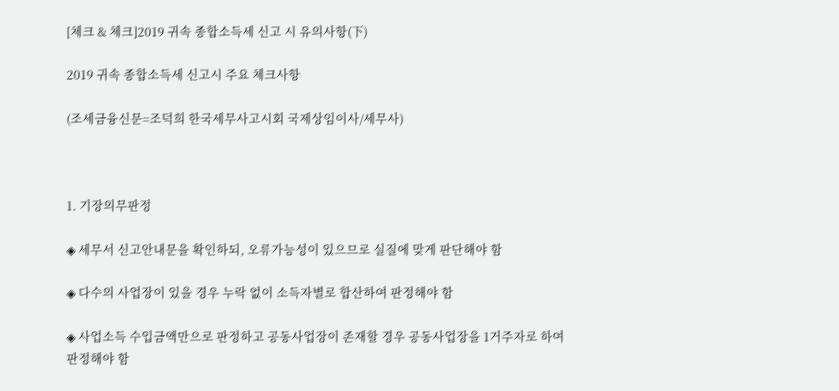[체크 & 체크]2019 귀속 종합소득세 신고 시 유의사항(下)

2019 귀속 종합소득세 신고시 주요 체크사항

(조세금융신문=조덕희 한국세무사고시회 국제상임이사/세무사)



1. 기장의무판정

◈ 세무서 신고안내문을 확인하되, 오류가능성이 있으므로 실질에 맞게 판단해야 함

◈ 다수의 사업장이 있을 경우 누락 없이 소득자별로 합산하여 판정해야 함

◈ 사업소득 수입금액만으로 판정하고 공동사업장이 존재할 경우 공동사업장을 1거주자로 하여 판정해야 함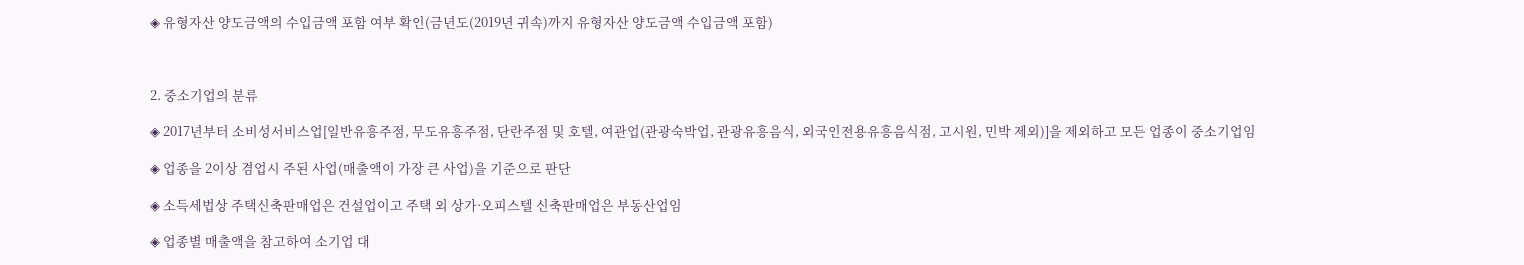◈ 유형자산 양도금액의 수입금액 포함 여부 확인(금년도(2019년 귀속)까지 유형자산 양도금액 수입금액 포함)



2. 중소기업의 분류

◈ 2017년부터 소비성서비스업[일반유흥주점, 무도유흥주점, 단란주점 및 호텔, 여관업(관광숙박업, 관광유흥음식, 외국인전용유흥음식점, 고시원, 민박 제외)]을 제외하고 모든 업종이 중소기업임

◈ 업종을 2이상 겸업시 주된 사업(매출액이 가장 큰 사업)을 기준으로 판단

◈ 소득세법상 주택신축판매업은 건설업이고 주택 외 상가·오피스텔 신축판매업은 부동산업임

◈ 업종별 매출액을 참고하여 소기업 대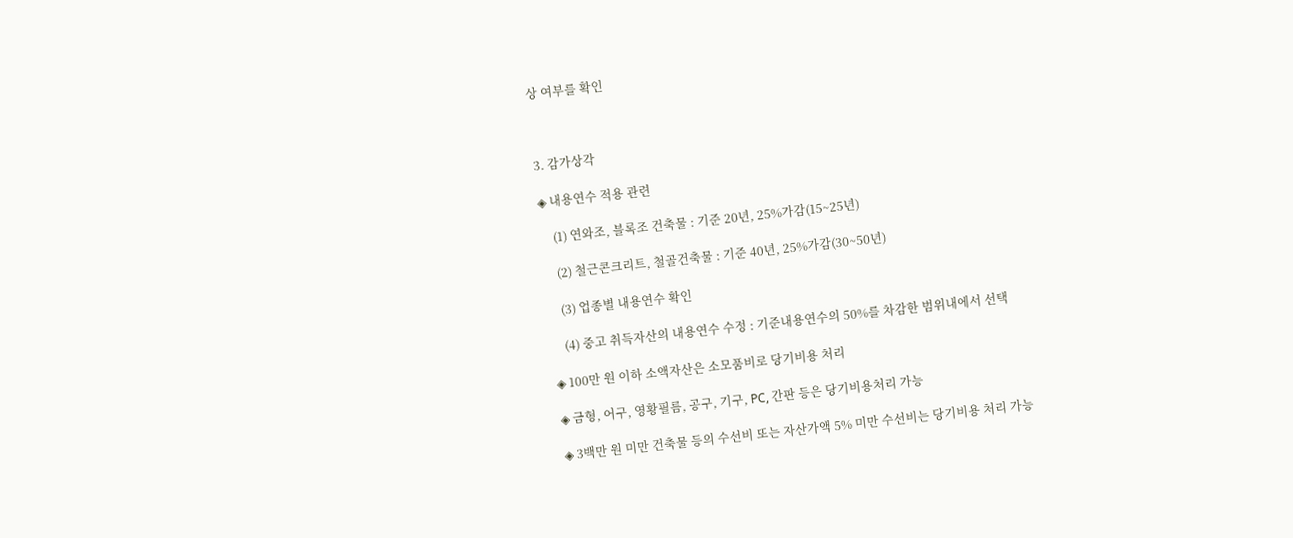상 여부를 확인



3. 감가상각

◈ 내용연수 적용 관련

    (1) 연와조, 블록조 건축물 : 기준 20년, 25%가감(15~25년)

    (2) 철근콘크리트, 철골건축물 : 기준 40년, 25%가감(30~50년)

    (3) 업종별 내용연수 확인

    (4) 중고 취득자산의 내용연수 수정 : 기준내용연수의 50%를 차감한 범위내에서 선택

◈ 100만 원 이하 소액자산은 소모품비로 당기비용 처리

◈ 금형, 어구, 영황필름, 공구, 기구, PC, 간판 등은 당기비용처리 가능

◈ 3백만 원 미만 건축물 등의 수선비 또는 자산가액 5% 미만 수선비는 당기비용 처리 가능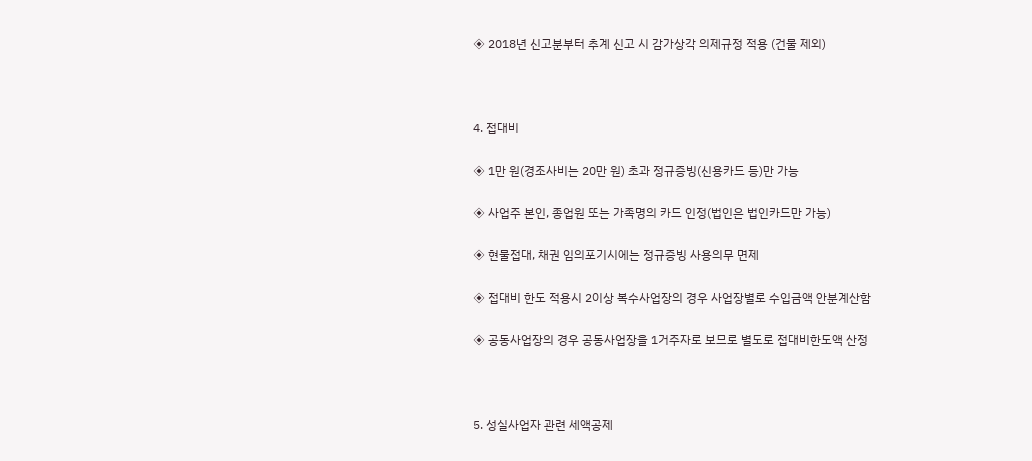◈ 2018년 신고분부터 추계 신고 시 감가상각 의제규정 적용 (건물 제외)



4. 접대비

◈ 1만 원(경조사비는 20만 원) 초과 정규증빙(신용카드 등)만 가능

◈ 사업주 본인, 종업원 또는 가족명의 카드 인정(법인은 법인카드만 가능)

◈ 현물접대, 채권 임의포기시에는 정규증빙 사용의무 면제

◈ 접대비 한도 적용시 2이상 복수사업장의 경우 사업장별로 수입금액 안분계산함

◈ 공동사업장의 경우 공동사업장을 1거주자로 보므로 별도로 접대비한도액 산정



5. 성실사업자 관련 세액공제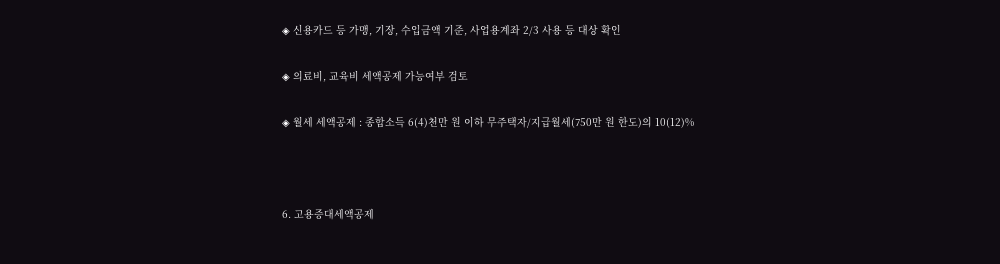◈ 신용카드 등 가맹, 기장, 수입금액 기준, 사업용계좌 2/3 사용 등 대상 확인

◈ 의료비, 교육비 세액공제 가능여부 검토

◈ 월세 세액공제 : 종합소득 6(4)천만 원 이하 무주택자/지급월세(750만 원 한도)의 10(12)%



6. 고용증대세액공제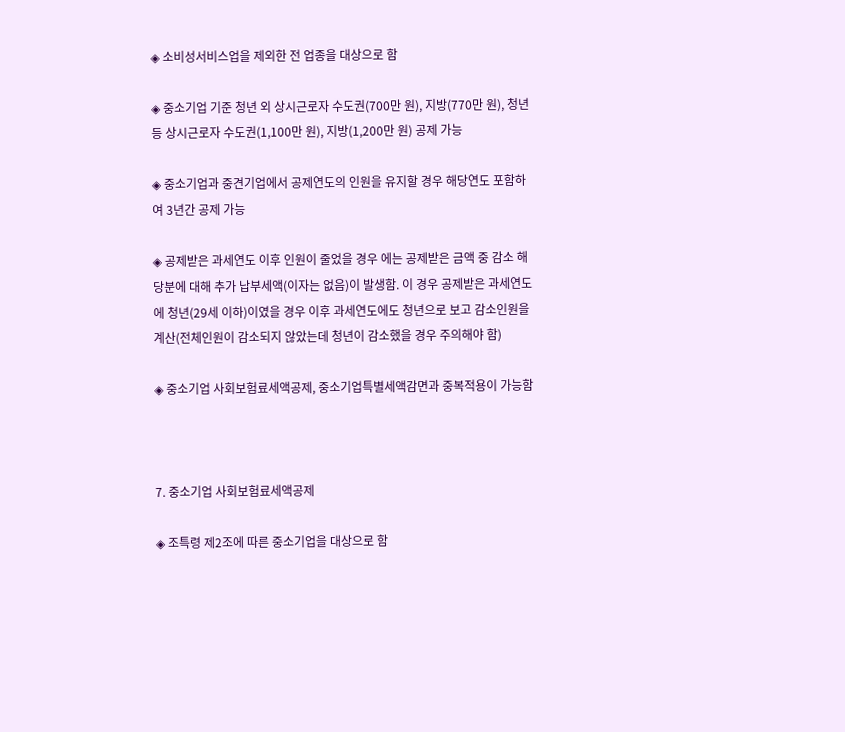◈ 소비성서비스업을 제외한 전 업종을 대상으로 함

◈ 중소기업 기준 청년 외 상시근로자 수도권(700만 원), 지방(770만 원), 청년 등 상시근로자 수도권(1,100만 원), 지방(1,200만 원) 공제 가능

◈ 중소기업과 중견기업에서 공제연도의 인원을 유지할 경우 해당연도 포함하여 3년간 공제 가능

◈ 공제받은 과세연도 이후 인원이 줄었을 경우 에는 공제받은 금액 중 감소 해당분에 대해 추가 납부세액(이자는 없음)이 발생함. 이 경우 공제받은 과세연도에 청년(29세 이하)이였을 경우 이후 과세연도에도 청년으로 보고 감소인원을 계산(전체인원이 감소되지 않았는데 청년이 감소했을 경우 주의해야 함)

◈ 중소기업 사회보험료세액공제, 중소기업특별세액감면과 중복적용이 가능함



7. 중소기업 사회보험료세액공제

◈ 조특령 제2조에 따른 중소기업을 대상으로 함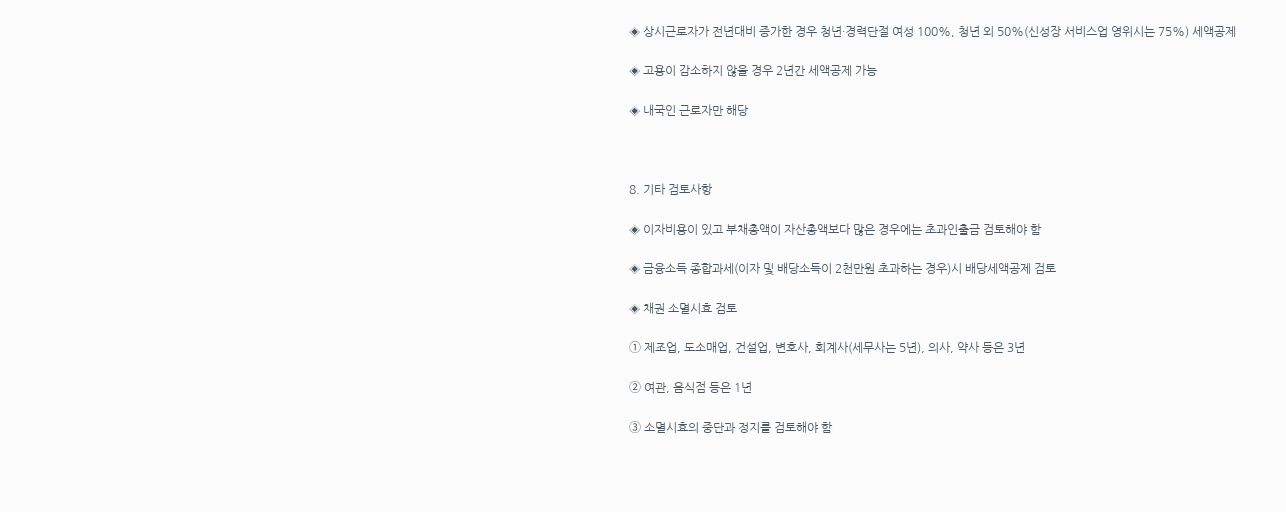◈ 상시근로자가 전년대비 증가한 경우 청년·경력단절 여성 100%, 청년 외 50%(신성장 서비스업 영위시는 75%) 세액공제

◈ 고용이 감소하지 않을 경우 2년간 세액공제 가능

◈ 내국인 근로자만 해당



8. 기타 검토사항

◈ 이자비용이 있고 부채총액이 자산총액보다 많은 경우에는 초과인출금 검토해야 함

◈ 금융소득 종합과세(이자 및 배당소득이 2천만원 초과하는 경우)시 배당세액공제 검토

◈ 채권 소멸시효 검토

① 제조업, 도소매업, 건설업, 변호사, 회계사(세무사는 5년), 의사, 약사 등은 3년

② 여관, 음식점 등은 1년

③ 소멸시효의 중단과 정지를 검토해야 함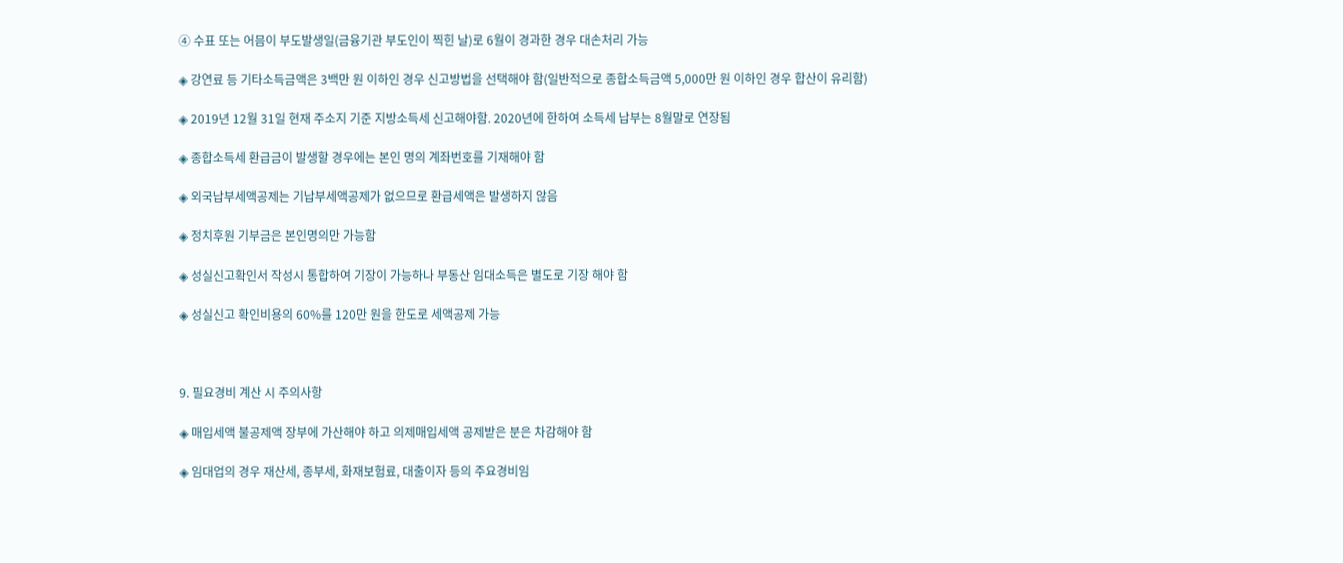④ 수표 또는 어믐이 부도발생일(금융기관 부도인이 찍힌 날)로 6월이 경과한 경우 대손처리 가능

◈ 강연료 등 기타소득금액은 3백만 원 이하인 경우 신고방법을 선택해야 함(일반적으로 종합소득금액 5,000만 원 이하인 경우 합산이 유리함)

◈ 2019년 12월 31일 현재 주소지 기준 지방소득세 신고해야함. 2020년에 한하여 소득세 납부는 8월말로 연장됨

◈ 종합소득세 환급금이 발생할 경우에는 본인 명의 계좌번호를 기재해야 함

◈ 외국납부세액공제는 기납부세액공제가 없으므로 환급세액은 발생하지 않음

◈ 정치후원 기부금은 본인명의만 가능함

◈ 성실신고확인서 작성시 통합하여 기장이 가능하나 부동산 임대소득은 별도로 기장 해야 함

◈ 성실신고 확인비용의 60%를 120만 원을 한도로 세액공제 가능



9. 필요경비 계산 시 주의사항

◈ 매입세액 불공제액 장부에 가산해야 하고 의제매입세액 공제받은 분은 차감해야 함

◈ 임대업의 경우 재산세, 종부세, 화재보험료, 대출이자 등의 주요경비임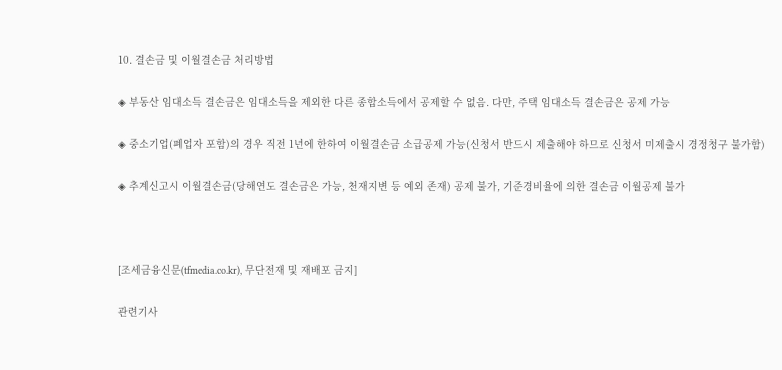10. 결손금 및 이월결손금 처리방법

◈ 부동산 임대소득 결손금은 임대소득을 제외한 다른 종합소득에서 공제할 수 없음. 다만, 주택 임대소득 결손금은 공제 가능

◈ 중소기업(폐업자 포함)의 경우 직전 1년에 한하여 이월결손금 소급공제 가능(신청서 반드시 제출해야 하므로 신청서 미제출시 경정청구 불가함)

◈ 추계신고시 이월결손금(당해연도 결손금은 가능, 천재지변 등 예외 존재) 공제 불가, 기준경비율에 의한 결손금 이월공제 불가



[조세금융신문(tfmedia.co.kr), 무단전재 및 재배포 금지]

관련기사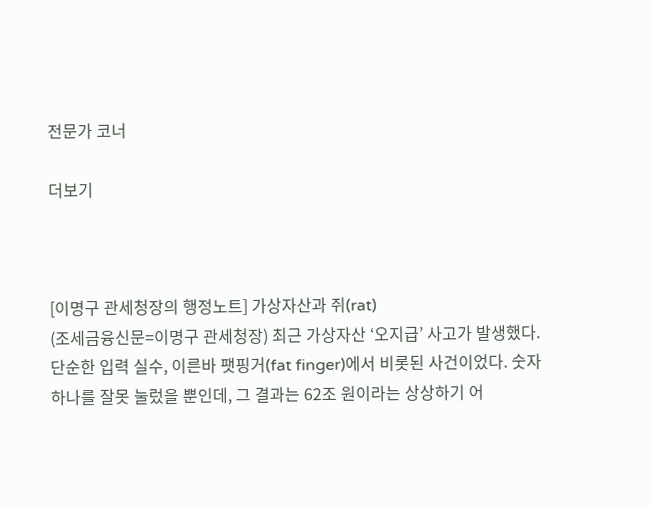전문가 코너

더보기



[이명구 관세청장의 행정노트] 가상자산과 쥐(rat)
(조세금융신문=이명구 관세청장) 최근 가상자산 ‘오지급’ 사고가 발생했다. 단순한 입력 실수, 이른바 팻핑거(fat finger)에서 비롯된 사건이었다. 숫자 하나를 잘못 눌렀을 뿐인데, 그 결과는 62조 원이라는 상상하기 어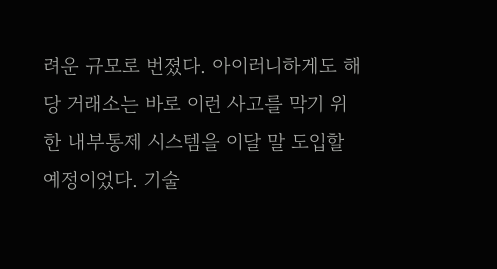려운 규모로 번졌다. 아이러니하게도 해당 거래소는 바로 이런 사고를 막기 위한 내부통제 시스템을 이달 말 도입할 예정이었다. 기술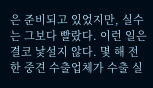은 준비되고 있었지만, 실수는 그보다 빨랐다. 이런 일은 결코 낯설지 않다. 몇 해 전 한 중견 수출업체가 수출 실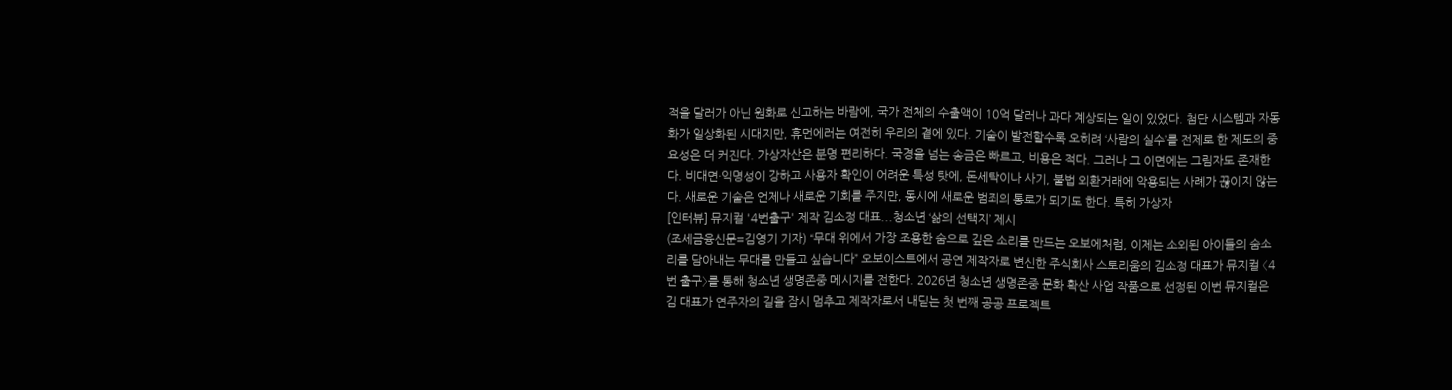적을 달러가 아닌 원화로 신고하는 바람에, 국가 전체의 수출액이 10억 달러나 과다 계상되는 일이 있었다. 첨단 시스템과 자동화가 일상화된 시대지만, 휴먼에러는 여전히 우리의 곁에 있다. 기술이 발전할수록 오히려 ‘사람의 실수’를 전제로 한 제도의 중요성은 더 커진다. 가상자산은 분명 편리하다. 국경을 넘는 송금은 빠르고, 비용은 적다. 그러나 그 이면에는 그림자도 존재한다. 비대면·익명성이 강하고 사용자 확인이 어려운 특성 탓에, 돈세탁이나 사기, 불법 외환거래에 악용되는 사례가 끊이지 않는다. 새로운 기술은 언제나 새로운 기회를 주지만, 동시에 새로운 범죄의 통로가 되기도 한다. 특히 가상자
[인터뷰] 뮤지컬 '4번출구' 제작 김소정 대표...청소년 ‘삶의 선택지’ 제시
(조세금융신문=김영기 기자) “무대 위에서 가장 조용한 숨으로 깊은 소리를 만드는 오보에처럼, 이제는 소외된 아이들의 숨소리를 담아내는 무대를 만들고 싶습니다” 오보이스트에서 공연 제작자로 변신한 주식회사 스토리움의 김소정 대표가 뮤지컬 〈4번 출구〉를 통해 청소년 생명존중 메시지를 전한다. 2026년 청소년 생명존중 문화 확산 사업 작품으로 선정된 이번 뮤지컬은 김 대표가 연주자의 길을 잠시 멈추고 제작자로서 내딛는 첫 번째 공공 프로젝트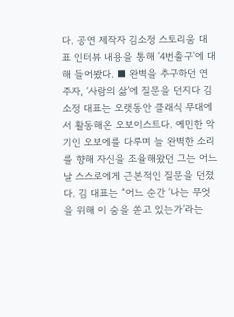다. 공연 제작자 김소정 스토리움 대표 인터뷰 내용을 통해 '4번출구'에 대해 들어봤다. ■ 완벽을 추구하던 연주자, ‘사람의 삶’에 질문을 던지다 김소정 대표는 오랫동안 클래식 무대에서 활동해온 오보이스트다. 예민한 악기인 오보에를 다루며 늘 완벽한 소리를 향해 자신을 조율해왔던 그는 어느 날 스스로에게 근본적인 질문을 던졌다. 김 대표는 “어느 순간 ‘나는 무엇을 위해 이 숨을 쏟고 있는가’라는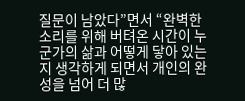질문이 남았다”면서 “완벽한 소리를 위해 버텨온 시간이 누군가의 삶과 어떻게 닿아 있는지 생각하게 되면서 개인의 완성을 넘어 더 많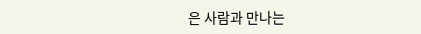은 사람과 만나는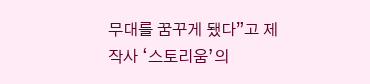무대를 꿈꾸게 됐다”고 제작사 ‘스토리움’의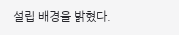설립 배경을 밝혔다.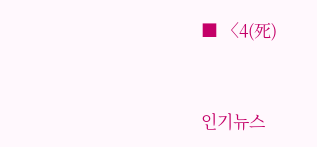■ 〈4(死)


인기뉴스